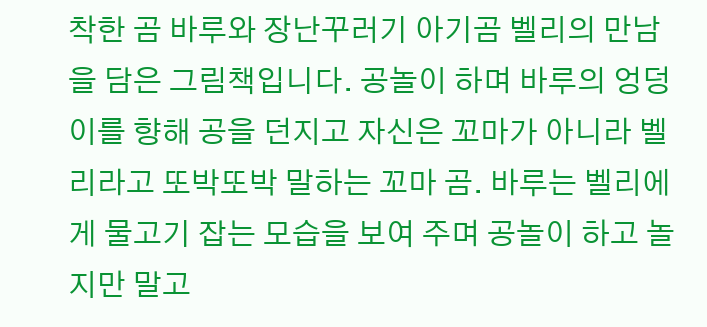착한 곰 바루와 장난꾸러기 아기곰 벨리의 만남을 담은 그림책입니다. 공놀이 하며 바루의 엉덩이를 향해 공을 던지고 자신은 꼬마가 아니라 벨리라고 또박또박 말하는 꼬마 곰. 바루는 벨리에게 물고기 잡는 모습을 보여 주며 공놀이 하고 놀지만 말고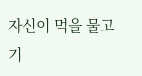자신이 먹을 물고기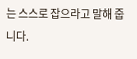는 스스로 잡으라고 말해 줍니다.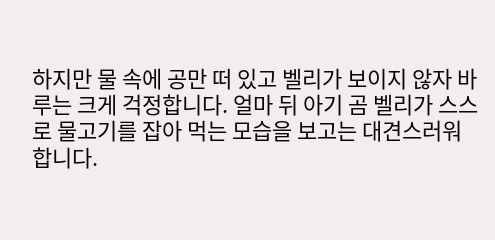하지만 물 속에 공만 떠 있고 벨리가 보이지 않자 바루는 크게 걱정합니다. 얼마 뒤 아기 곰 벨리가 스스로 물고기를 잡아 먹는 모습을 보고는 대견스러워 합니다.